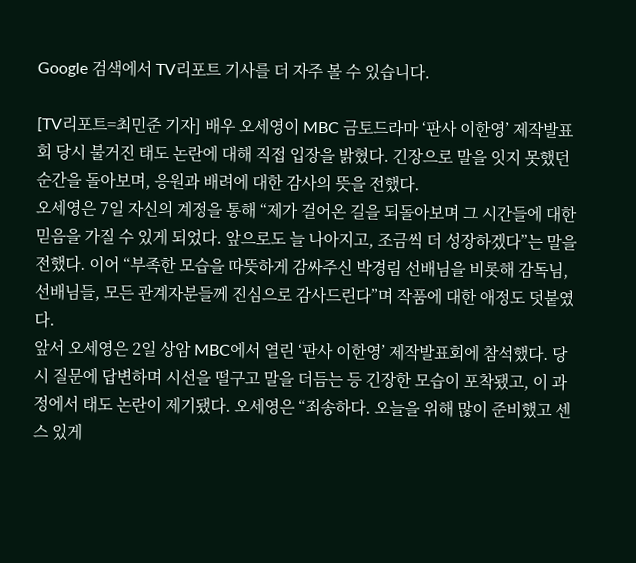Google 검색에서 TV리포트 기사를 더 자주 볼 수 있습니다.

[TV리포트=최민준 기자] 배우 오세영이 MBC 금토드라마 ‘판사 이한영’ 제작발표회 당시 불거진 태도 논란에 대해 직접 입장을 밝혔다. 긴장으로 말을 잇지 못했던 순간을 돌아보며, 응원과 배려에 대한 감사의 뜻을 전했다.
오세영은 7일 자신의 계정을 통해 “제가 걸어온 길을 되돌아보며 그 시간들에 대한 믿음을 가질 수 있게 되었다. 앞으로도 늘 나아지고, 조금씩 더 성장하겠다”는 말을 전했다. 이어 “부족한 모습을 따뜻하게 감싸주신 박경림 선배님을 비롯해 감독님, 선배님들, 모든 관계자분들께 진심으로 감사드린다”며 작품에 대한 애정도 덧붙였다.
앞서 오세영은 2일 상암 MBC에서 열린 ‘판사 이한영’ 제작발표회에 참석했다. 당시 질문에 답변하며 시선을 떨구고 말을 더듬는 등 긴장한 모습이 포착됐고, 이 과정에서 태도 논란이 제기됐다. 오세영은 “죄송하다. 오늘을 위해 많이 준비했고 센스 있게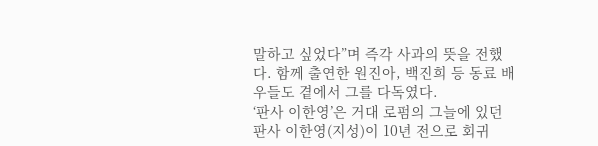말하고 싶었다”며 즉각 사과의 뜻을 전했다. 함께 출연한 원진아, 백진희 등 동료 배우들도 곁에서 그를 다독였다.
‘판사 이한영’은 거대 로펌의 그늘에 있던 판사 이한영(지성)이 10년 전으로 회귀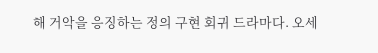해 거악을 응징하는 정의 구현 회귀 드라마다. 오세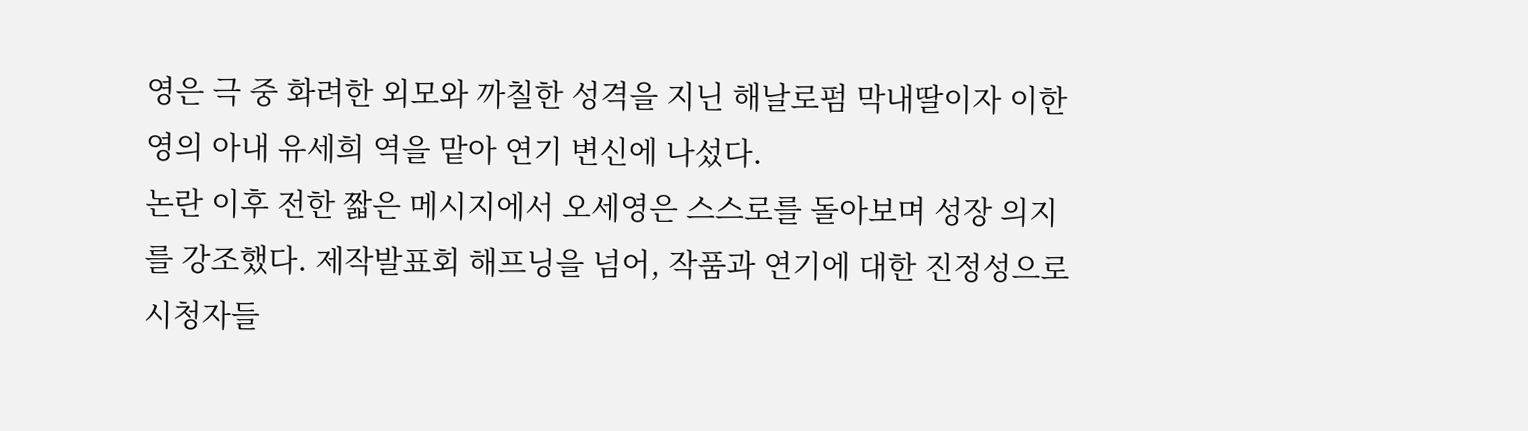영은 극 중 화려한 외모와 까칠한 성격을 지닌 해날로펌 막내딸이자 이한영의 아내 유세희 역을 맡아 연기 변신에 나섰다.
논란 이후 전한 짧은 메시지에서 오세영은 스스로를 돌아보며 성장 의지를 강조했다. 제작발표회 해프닝을 넘어, 작품과 연기에 대한 진정성으로 시청자들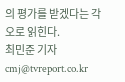의 평가를 받겠다는 각오로 읽힌다.
최민준 기자 cmj@tvreport.co.kr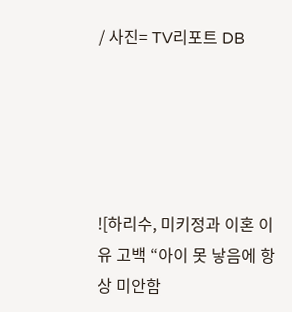/ 사진= TV리포트 DB





![하리수, 미키정과 이혼 이유 고백 “아이 못 낳음에 항상 미안함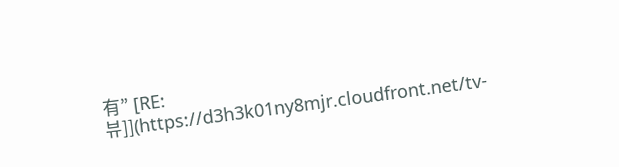有” [RE:뷰]](https://d3h3k01ny8mjr.cloudfront.net/tv-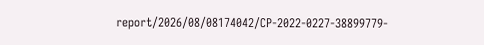report/2026/08/08174042/CP-2022-0227-38899779-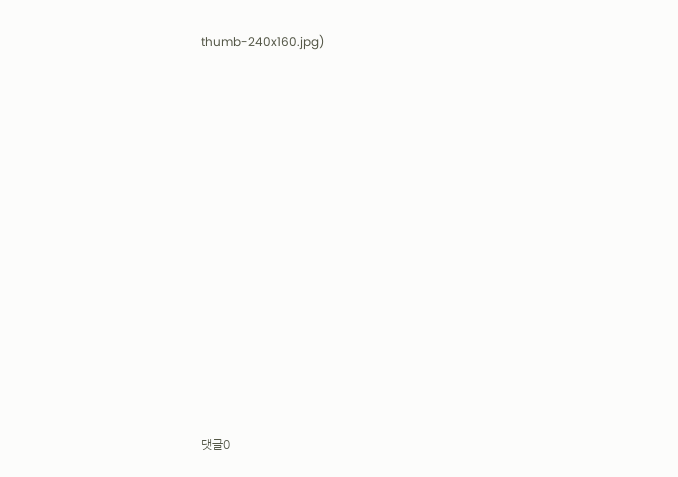thumb-240x160.jpg)













댓글0